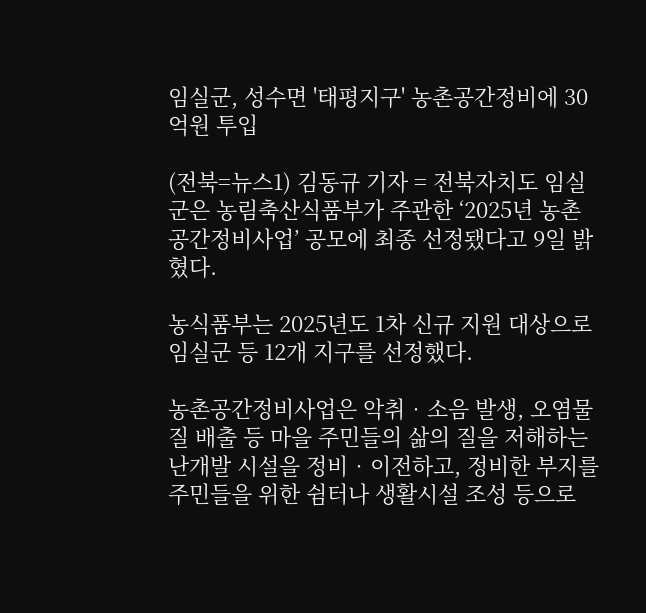임실군, 성수면 '태평지구' 농촌공간정비에 30억원 투입

(전북=뉴스1) 김동규 기자 = 전북자치도 임실군은 농림축산식품부가 주관한 ‘2025년 농촌공간정비사업’ 공모에 최종 선정됐다고 9일 밝혔다.

농식품부는 2025년도 1차 신규 지원 대상으로 임실군 등 12개 지구를 선정했다.

농촌공간정비사업은 악취‧소음 발생, 오염물질 배출 등 마을 주민들의 삶의 질을 저해하는 난개발 시설을 정비‧이전하고, 정비한 부지를 주민들을 위한 쉼터나 생활시설 조성 등으로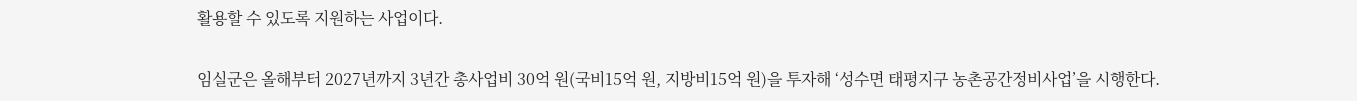활용할 수 있도록 지원하는 사업이다.

임실군은 올해부터 2027년까지 3년간 총사업비 30억 원(국비15억 원, 지방비15억 원)을 투자해 ‘성수면 태평지구 농촌공간정비사업’을 시행한다.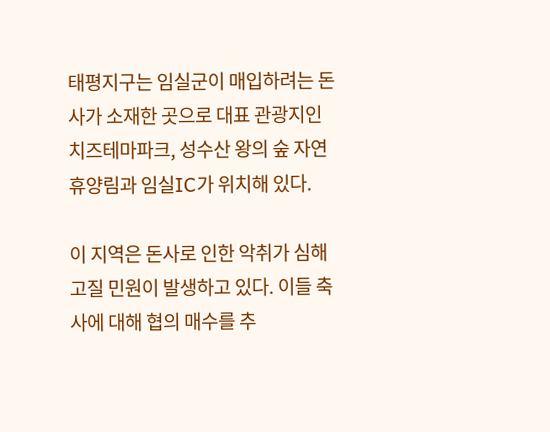태평지구는 임실군이 매입하려는 돈사가 소재한 곳으로 대표 관광지인 치즈테마파크, 성수산 왕의 숲 자연 휴양림과 임실IC가 위치해 있다.

이 지역은 돈사로 인한 악취가 심해 고질 민원이 발생하고 있다. 이들 축사에 대해 협의 매수를 추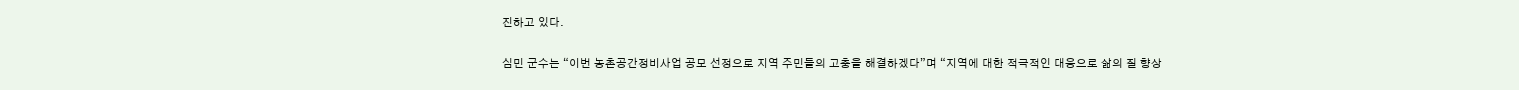진하고 있다.

심민 군수는 “이번 농촌공간정비사업 공모 선정으로 지역 주민들의 고충을 해결하겠다”며 “지역에 대한 적극적인 대응으로 삶의 질 향상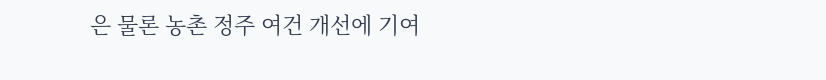은 물론 농촌 정주 여건 개선에 기여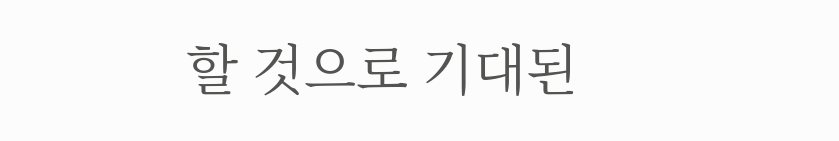할 것으로 기대된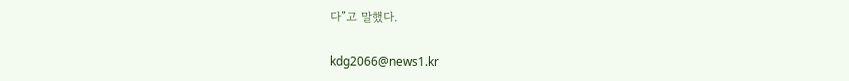다”고 말했다.

kdg2066@news1.kr